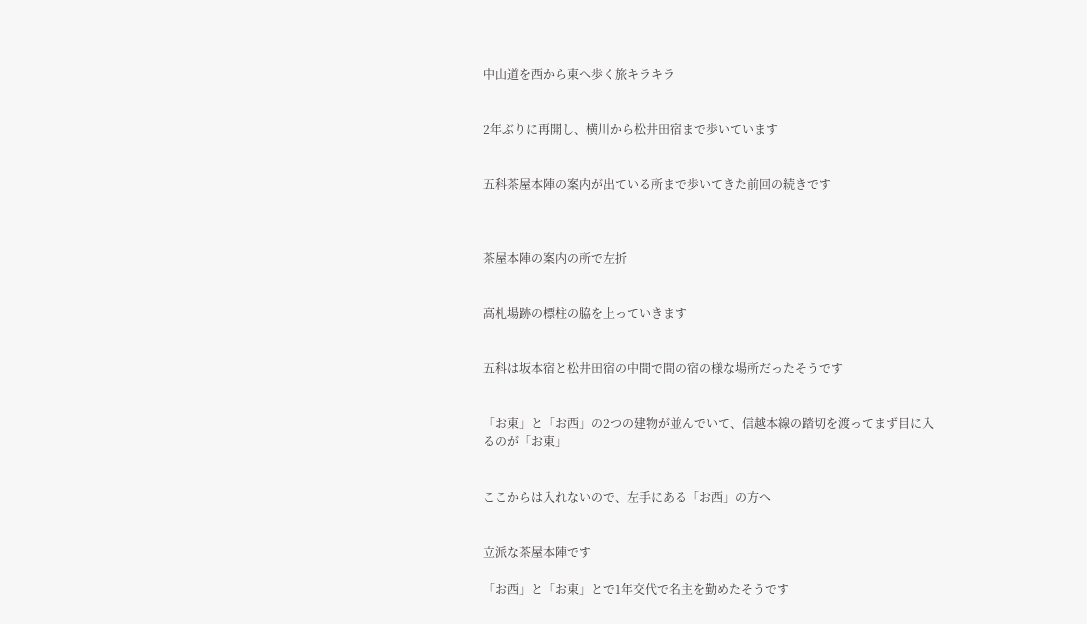中山道を西から東へ歩く旅キラキラ


2年ぶりに再開し、横川から松井田宿まで歩いています


五科茶屋本陣の案内が出ている所まで歩いてきた前回の続きです



茶屋本陣の案内の所で左折


高札場跡の標柱の脇を上っていきます


五科は坂本宿と松井田宿の中間で間の宿の様な場所だったそうです


「お東」と「お西」の2つの建物が並んでいて、信越本線の踏切を渡ってまず目に入るのが「お東」


ここからは入れないので、左手にある「お西」の方へ


立派な茶屋本陣です

「お西」と「お東」とで1年交代で名主を勤めたそうです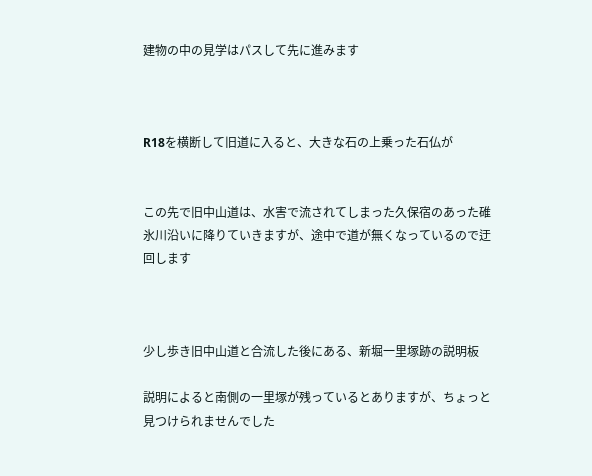建物の中の見学はパスして先に進みます



R18を横断して旧道に入ると、大きな石の上乗った石仏が


この先で旧中山道は、水害で流されてしまった久保宿のあった碓氷川沿いに降りていきますが、途中で道が無くなっているので迂回します



少し歩き旧中山道と合流した後にある、新堀一里塚跡の説明板

説明によると南側の一里塚が残っているとありますが、ちょっと見つけられませんでした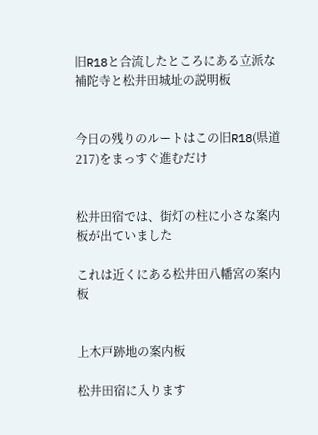旧R18と合流したところにある立派な補陀寺と松井田城址の説明板


今日の残りのルートはこの旧R18(県道217)をまっすぐ進むだけ


松井田宿では、街灯の柱に小さな案内板が出ていました

これは近くにある松井田八幡宮の案内板


上木戸跡地の案内板

松井田宿に入ります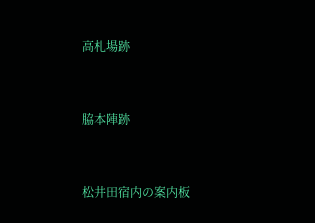高札場跡


脇本陣跡


松井田宿内の案内板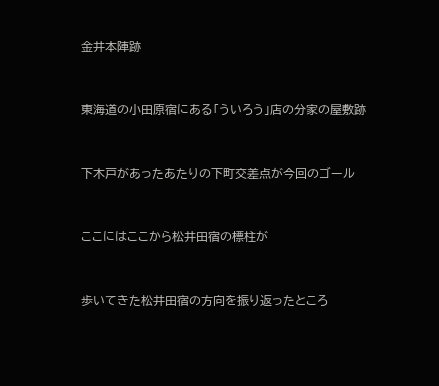金井本陣跡


東海道の小田原宿にある「ういろう」店の分家の屋敷跡


下木戸があったあたりの下町交差点が今回のゴール


ここにはここから松井田宿の標柱が


歩いてきた松井田宿の方向を振り返ったところ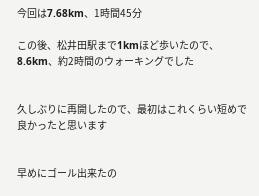今回は7.68km、1時間45分

この後、松井田駅まで1kmほど歩いたので、8.6km、約2時間のウォーキングでした


久しぶりに再開したので、最初はこれくらい短めで良かったと思います


早めにゴール出来たの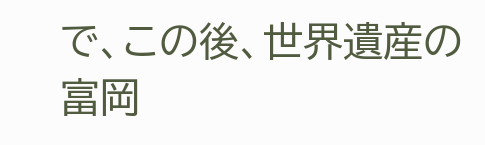で、この後、世界遺産の富岡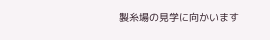製糸場の見学に向かいます